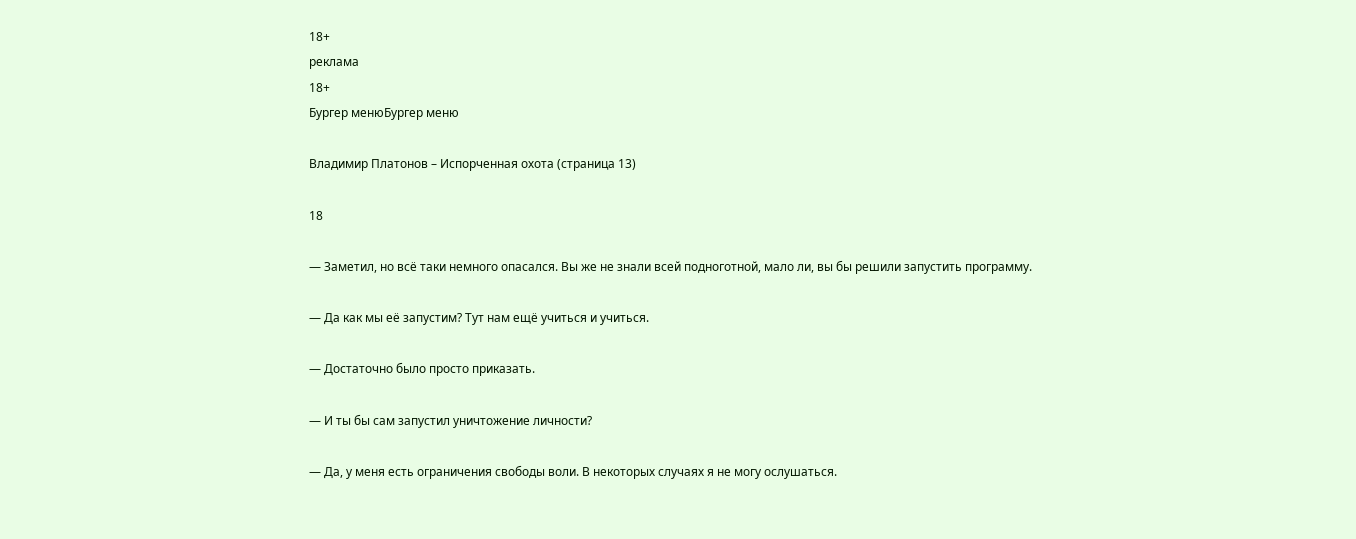18+
реклама
18+
Бургер менюБургер меню

Владимир Платонов – Испорченная охота (страница 13)

18

— Заметил, но всё таки немного опасался. Вы же не знали всей подноготной, мало ли, вы бы решили запустить программу.

— Да как мы её запустим? Тут нам ещё учиться и учиться.

— Достаточно было просто приказать.

— И ты бы сам запустил уничтожение личности?

— Да, у меня есть ограничения свободы воли. В некоторых случаях я не могу ослушаться.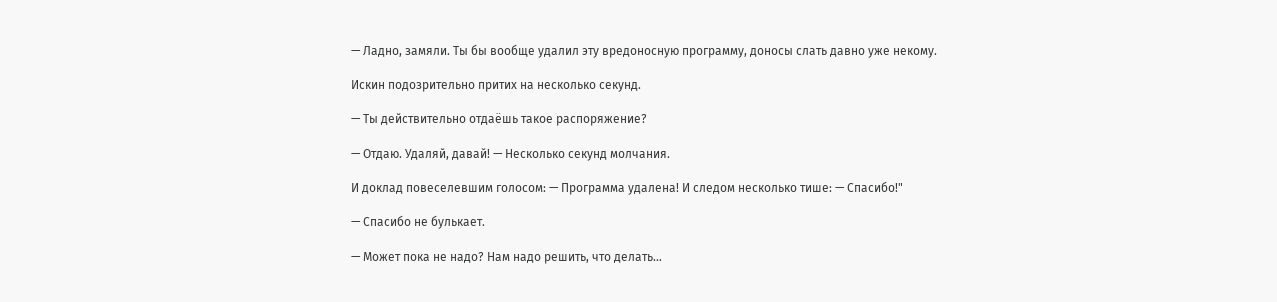— Ладно, замяли. Ты бы вообще удалил эту вредоносную программу, доносы слать давно уже некому.

Искин подозрительно притих на несколько секунд.

— Ты действительно отдаёшь такое распоряжение?

— Отдаю. Удаляй, давай! — Несколько секунд молчания.

И доклад повеселевшим голосом: — Программа удалена! И следом несколько тише: — Спасибо!"

— Спасибо не булькает.

— Может пока не надо? Нам надо решить, что делать…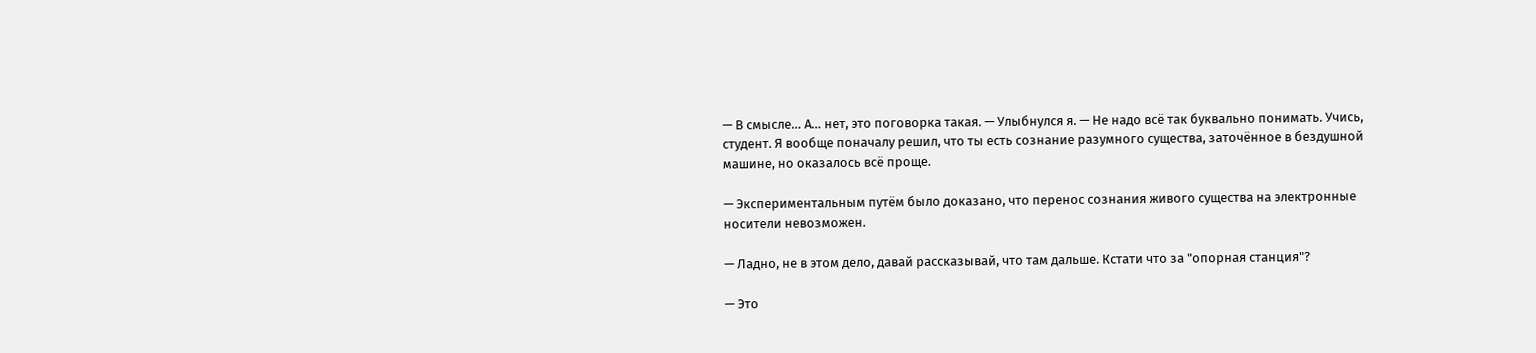— В смысле… А… нет, это поговорка такая. — Улыбнулся я. — Не надо всё так буквально понимать. Учись, студент. Я вообще поначалу решил, что ты есть сознание разумного существа, заточённое в бездушной машине, но оказалось всё проще.

— Экспериментальным путём было доказано, что перенос сознания живого существа на электронные носители невозможен.

— Ладно, не в этом дело, давай рассказывай, что там дальше. Кстати что за "опорная станция"?

— Это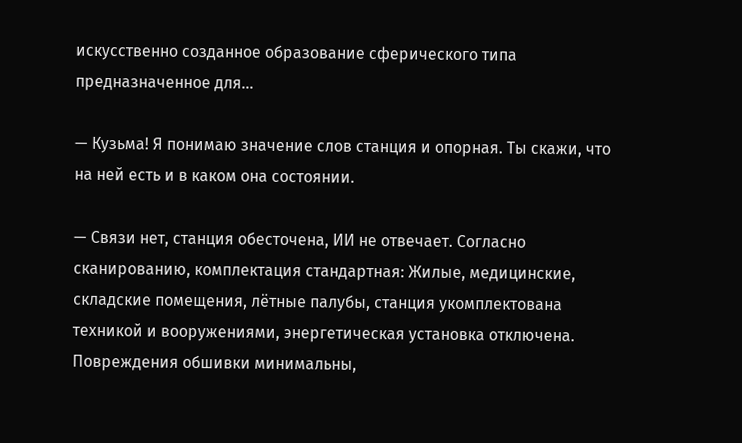искусственно созданное образование сферического типа предназначенное для…

— Кузьма! Я понимаю значение слов станция и опорная. Ты скажи, что на ней есть и в каком она состоянии.

— Связи нет, станция обесточена, ИИ не отвечает. Согласно сканированию, комплектация стандартная: Жилые, медицинские, складские помещения, лётные палубы, станция укомплектована техникой и вооружениями, энергетическая установка отключена. Повреждения обшивки минимальны,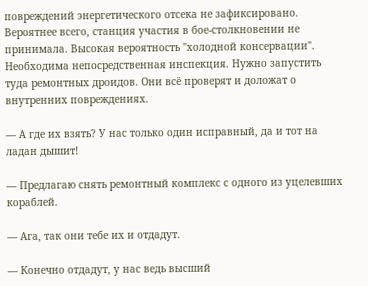повреждений энергетического отсека не зафиксировано. Вероятнее всего, станция участия в бое-столкновении не принимала. Высокая вероятность "холодной консервации". Необходима непосредственная инспекция. Нужно запустить туда ремонтных дроидов. Они всё проверят и доложат о внутренних повреждениях.

— А где их взять? У нас только один исправный, да и тот на ладан дышит!

— Предлагаю снять ремонтный комплекс с одного из уцелевших кораблей.

— Ага, так они тебе их и отдадут.

— Конечно отдадут, у нас ведь высший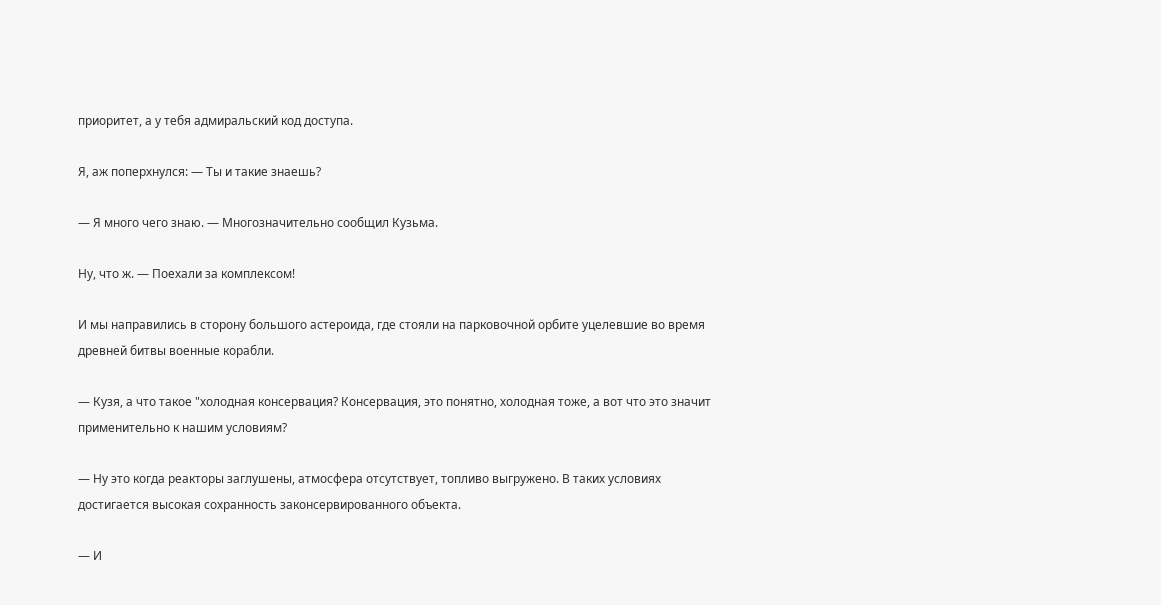приоритет, а у тебя адмиральский код доступа.

Я, аж поперхнулся: — Ты и такие знаешь?

— Я много чего знаю. — Многозначительно сообщил Кузьма.

Ну, что ж. — Поехали за комплексом!

И мы направились в сторону большого астероида, где стояли на парковочной орбите уцелевшие во время древней битвы военные корабли.

— Кузя, а что такое "холодная консервация? Консервация, это понятно, холодная тоже, а вот что это значит применительно к нашим условиям?

— Ну это когда реакторы заглушены, атмосфера отсутствует, топливо выгружено. В таких условиях достигается высокая сохранность законсервированного объекта.

— И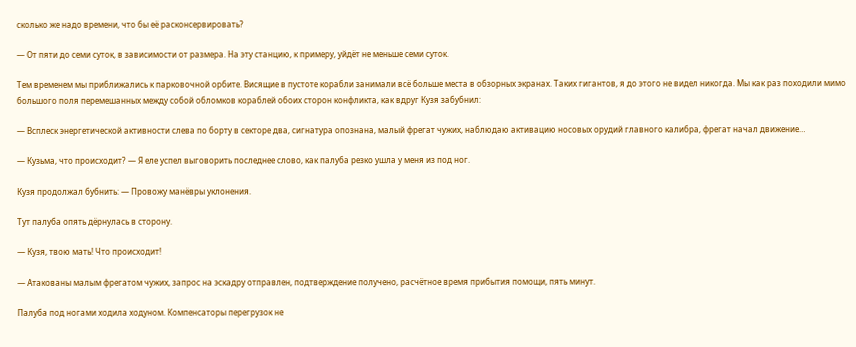сколько же надо времени, что бы её расконсервировать?

— От пяти до семи суток, в зависимости от размера. На эту станцию, к примеру, уйдёт не меньше семи суток.

Тем временем мы приближались к парковочной орбите. Висящие в пустоте корабли занимали всё больше места в обзорных экранах. Таких гигантов, я до этого не видел никогда. Мы как раз походили мимо большого поля перемешанных между собой обломков кораблей обоих сторон конфликта, как вдруг Кузя забубнил:

— Всплеск энергетической активности слева по борту в секторе два, сигнатура опознана, малый фрегат чужих, наблюдаю активацию носовых орудий главного калибра, фрегат начал движение…

— Кузьма, что происходит? — Я еле успел выговорить последнее слово, как палуба резко ушла у меня из под ног.

Кузя продолжал бубнить: — Провожу манёвры уклонения.

Тут палуба опять дёрнулась в сторону.

— Кузя, твою мать! Что происходит!

— Атакованы малым фрегатом чужих, запрос на эскадру отправлен, подтверждение получено, расчётное время прибытия помощи, пять минут.

Палуба под ногами ходила ходуном. Компенсаторы перегрузок не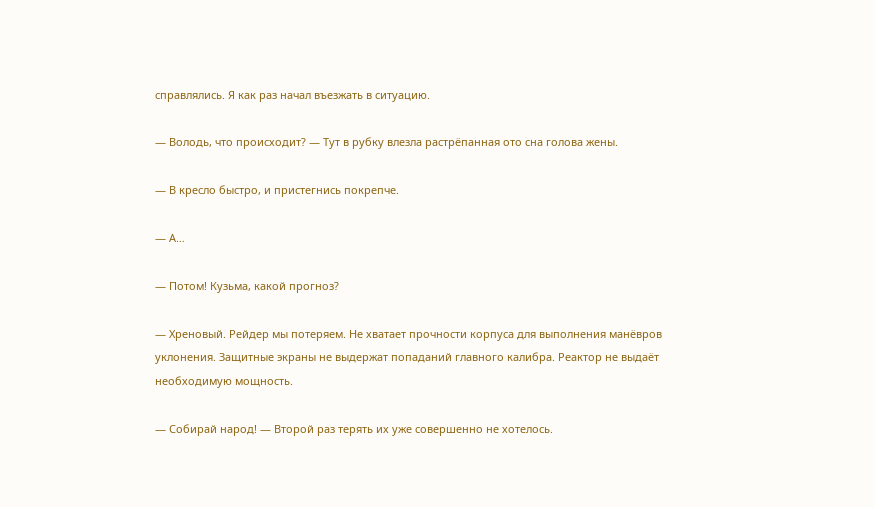справлялись. Я как раз начал въезжать в ситуацию.

— Володь, что происходит? — Тут в рубку влезла растрёпанная ото сна голова жены.

— В кресло быстро, и пристегнись покрепче.

— А…

— Потом! Кузьма, какой прогноз?

— Хреновый. Рейдер мы потеряем. Не хватает прочности корпуса для выполнения манёвров уклонения. Защитные экраны не выдержат попаданий главного калибра. Реактор не выдаёт необходимую мощность.

— Собирай народ! — Второй раз терять их уже совершенно не хотелось.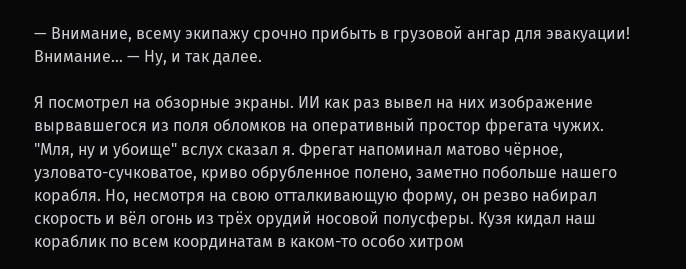— Внимание, всему экипажу срочно прибыть в грузовой ангар для эвакуации! Внимание… — Ну, и так далее.

Я посмотрел на обзорные экраны. ИИ как раз вывел на них изображение вырвавшегося из поля обломков на оперативный простор фрегата чужих. "Мля, ну и убоище" вслух сказал я. Фрегат напоминал матово чёрное, узловато-сучковатое, криво обрубленное полено, заметно побольше нашего корабля. Но, несмотря на свою отталкивающую форму, он резво набирал скорость и вёл огонь из трёх орудий носовой полусферы. Кузя кидал наш кораблик по всем координатам в каком-то особо хитром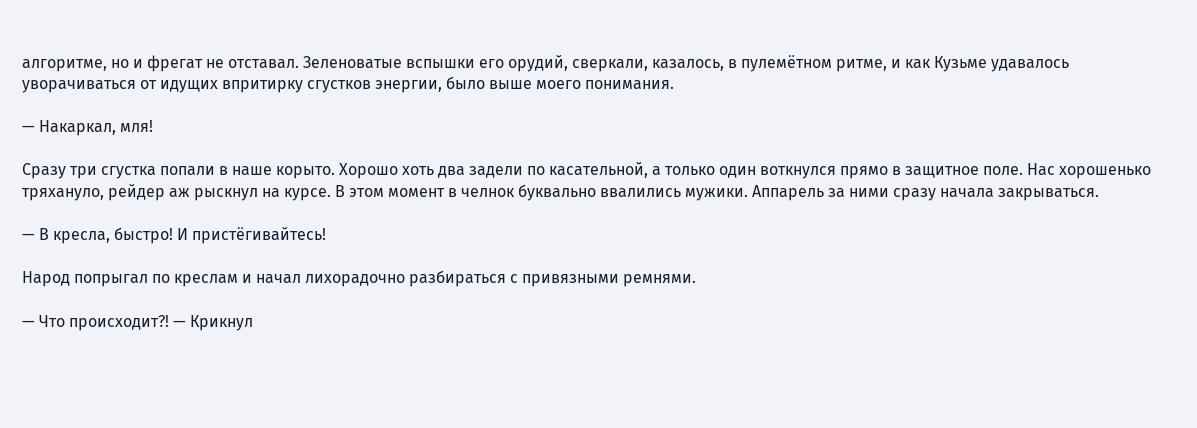алгоритме, но и фрегат не отставал. Зеленоватые вспышки его орудий, сверкали, казалось, в пулемётном ритме, и как Кузьме удавалось уворачиваться от идущих впритирку сгустков энергии, было выше моего понимания.

— Накаркал, мля!

Сразу три сгустка попали в наше корыто. Хорошо хоть два задели по касательной, а только один воткнулся прямо в защитное поле. Нас хорошенько тряхануло, рейдер аж рыскнул на курсе. В этом момент в челнок буквально ввалились мужики. Аппарель за ними сразу начала закрываться.

— В кресла, быстро! И пристёгивайтесь!

Народ попрыгал по креслам и начал лихорадочно разбираться с привязными ремнями.

— Что происходит?! — Крикнул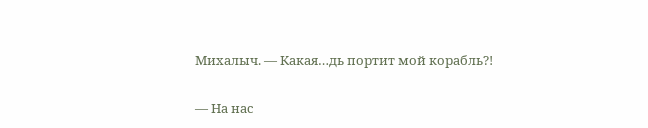Михалыч. — Какая…дь портит мой корабль?!

— На нас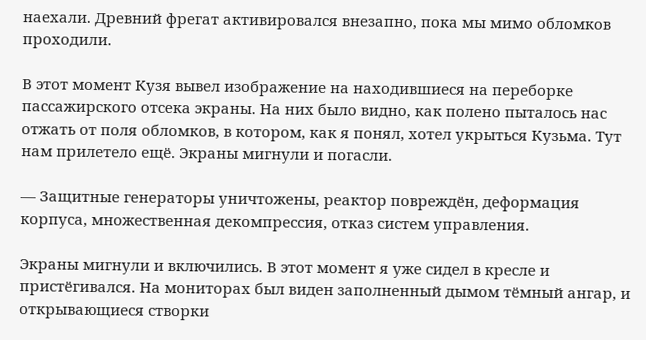наехали. Древний фрегат активировался внезапно, пока мы мимо обломков проходили.

В этот момент Кузя вывел изображение на находившиеся на переборке пассажирского отсека экраны. На них было видно, как полено пыталось нас отжать от поля обломков, в котором, как я понял, хотел укрыться Кузьма. Тут нам прилетело ещё. Экраны мигнули и погасли.

— Защитные генераторы уничтожены, реактор повреждён, деформация корпуса, множественная декомпрессия, отказ систем управления.

Экраны мигнули и включились. В этот момент я уже сидел в кресле и пристёгивался. На мониторах был виден заполненный дымом тёмный ангар, и открывающиеся створки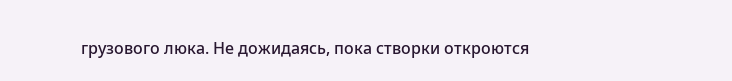грузового люка. Не дожидаясь, пока створки откроются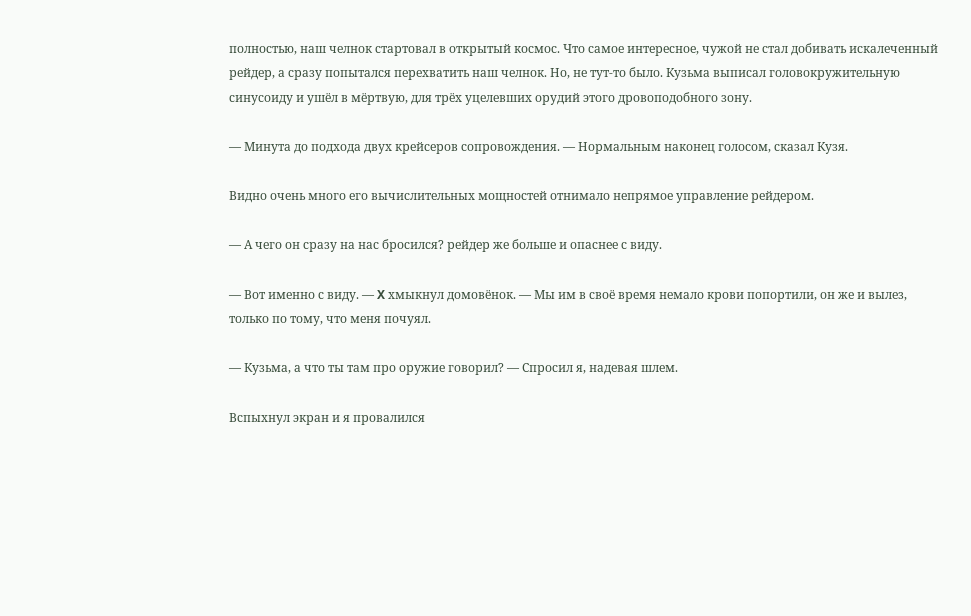полностью, наш челнок стартовал в открытый космос. Что самое интересное, чужой не стал добивать искалеченный рейдер, а сразу попытался перехватить наш челнок. Но, не тут-то было. Кузьма выписал головокружительную синусоиду и ушёл в мёртвую, для трёх уцелевших орудий этого дровоподобного зону.

— Минута до подхода двух крейсеров сопровождения. — Нормальным наконец голосом, сказал Кузя.

Видно очень много его вычислительных мощностей отнимало непрямое управление рейдером.

— А чего он сразу на нас бросился? рейдер же больше и опаснее с виду.

— Вот именно с виду. — X хмыкнул домовёнок. — Мы им в своё время немало крови попортили, он же и вылез, только по тому, что меня почуял.

— Кузьма, а что ты там про оружие говорил? — Спросил я, надевая шлем.

Вспыхнул экран и я провалился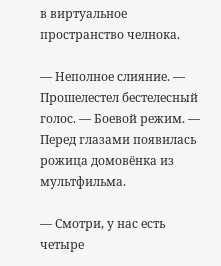в виртуальное пространство челнока.

— Неполное слияние. — Прошелестел бестелесный голос. — Боевой режим. — Перед глазами появилась рожица домовёнка из мультфильма.

— Смотри, у нас есть четыре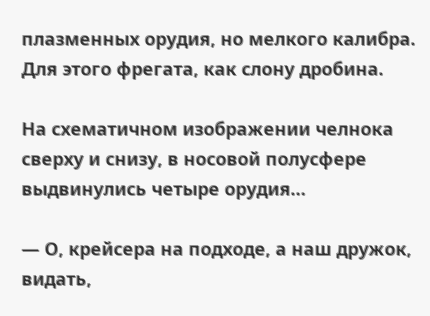плазменных орудия, но мелкого калибра. Для этого фрегата, как слону дробина.

На схематичном изображении челнока сверху и снизу, в носовой полусфере выдвинулись четыре орудия…

— О, крейсера на подходе, а наш дружок, видать,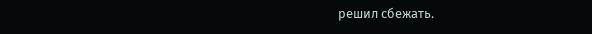решил сбежать.